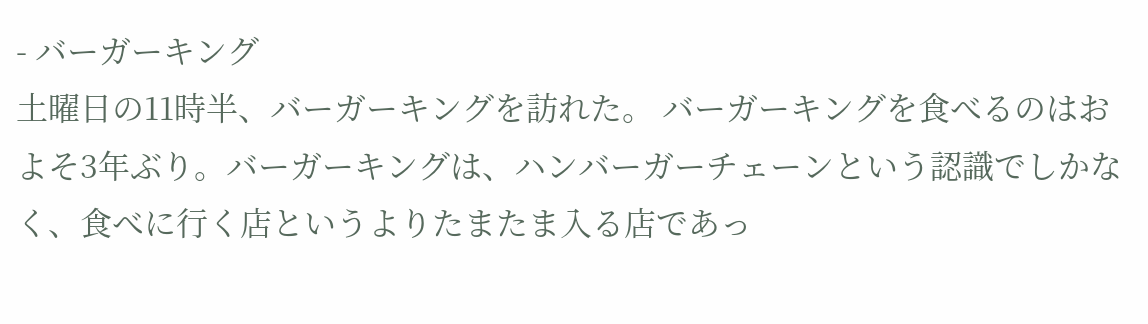- バーガーキング
土曜日の11時半、バーガーキングを訪れた。 バーガーキングを食べるのはおよそ3年ぶり。バーガーキングは、ハンバーガーチェーンという認識でしかなく、食べに行く店というよりたまたま入る店であっ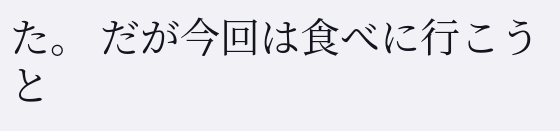た。 だが今回は食べに行こうと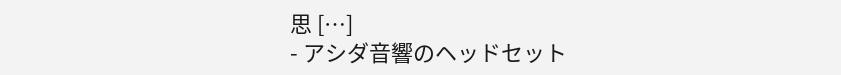思 […]
- アシダ音響のヘッドセット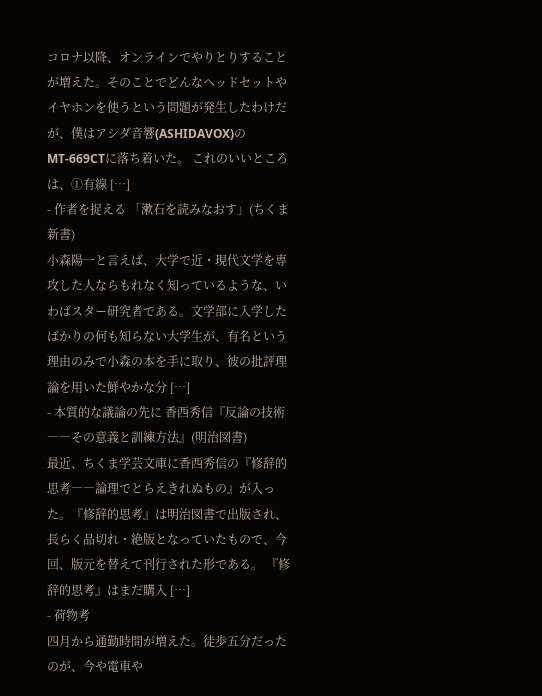コロナ以降、オンラインでやりとりすることが増えた。そのことでどんなヘッドセットやイヤホンを使うという問題が発生したわけだが、僕はアシダ音響(ASHIDAVOX)のMT-669CTに落ち着いた。 これのいいところは、①有線 […]
- 作者を捉える 「漱石を読みなおす」(ちくま新書)
小森陽一と言えば、大学で近・現代文学を専攻した人ならもれなく知っているような、いわばスター研究者である。文学部に入学したばかりの何も知らない大学生が、有名という理由のみで小森の本を手に取り、彼の批評理論を用いた鮮やかな分 […]
- 本質的な議論の先に 香西秀信『反論の技術――その意義と訓練方法』(明治図書)
最近、ちくま学芸文庫に香西秀信の『修辞的思考――論理でとらえきれぬもの』が入った。『修辞的思考』は明治図書で出版され、長らく品切れ・絶版となっていたもので、今回、版元を替えて刊行された形である。 『修辞的思考』はまだ購入 […]
- 荷物考
四月から通勤時間が増えた。徒歩五分だったのが、今や電車や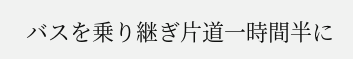バスを乗り継ぎ片道一時間半に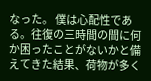なった。 僕は心配性である。往復の三時間の間に何か困ったことがないかと備えてきた結果、荷物が多く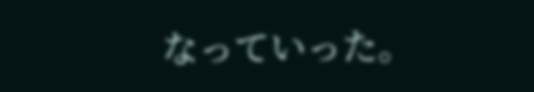なっていった。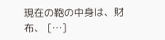現在の鞄の中身は、財布、 […]